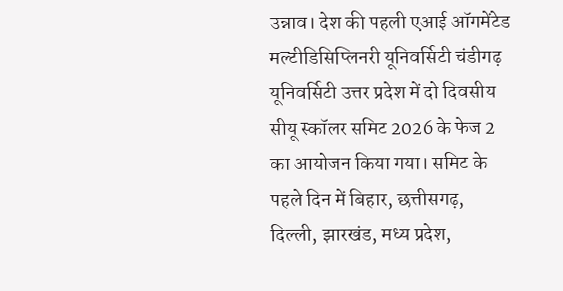उन्नाव। देश की पहली एआई ऑगमेंटेड मल्टीडिसिप्लिनरी यूनिवर्सिटी चंडीगढ़ यूनिवर्सिटी उत्तर प्रदेश में दो दिवसीय सीयू स्कॉलर समिट 2026 के फेज 2 का आयोजन किया गया। समिट के पहले दिन में बिहार, छत्तीसगढ़, दिल्ली, झारखंड, मध्य प्रदेश,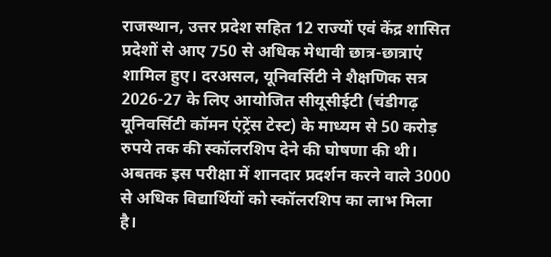राजस्थान, उत्तर प्रदेश सहित 12 राज्यों एवं केंद्र शासित प्रदेशों से आए 750 से अधिक मेधावी छात्र-छात्राएं शामिल हुए। दरअसल, यूनिवर्सिटी ने शैक्षणिक सत्र 2026-27 के लिए आयोजित सीयूसीईटी (चंडीगढ़ यूनिवर्सिटी कॉमन एंट्रेंस टेस्ट) के माध्यम से 50 करोड़ रुपये तक की स्कॉलरशिप देने की घोषणा की थी। अबतक इस परीक्षा में शानदार प्रदर्शन करने वाले 3000 से अधिक विद्यार्थियों को स्कॉलरशिप का लाभ मिला है।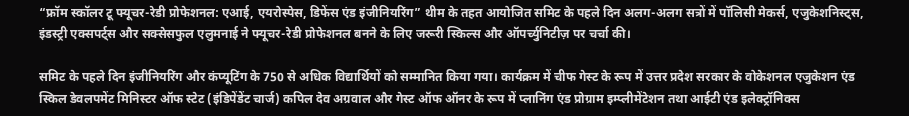“फ्रॉम स्कॉलर टू फ्यूचर-रेडी प्रोफेशनल: एआई, एयरोस्पेस, डिफेंस एंड इंजीनियरिंग” थीम के तहत आयोजित समिट के पहले दिन अलग-अलग सत्रों में पॉलिसी मेकर्स, एजुकेशनिस्ट्स, इंडस्ट्री एक्सपर्ट्स और सक्सेसफुल एलुमनाई ने फ्यूचर-रेडी प्रोफेशनल बनने के लिए जरूरी स्किल्स और ऑपर्च्युनिटीज़ पर चर्चा की।

समिट के पहले दिन इंजीनियरिंग और कंप्यूटिंग के 750 से अधिक विद्यार्थियों को सम्मानित किया गया। कार्यक्रम में चीफ गेस्ट के रूप में उत्तर प्रदेश सरकार के वोकेशनल एजुकेशन एंड स्किल डेवलपमेंट मिनिस्टर ऑफ स्टेट (इंडिपेंडेंट चार्ज) कपिल देव अग्रवाल और गेस्ट ऑफ ऑनर के रूप में प्लानिंग एंड प्रोग्राम इम्प्लीमेंटेशन तथा आईटी एंड इलेक्ट्रॉनिक्स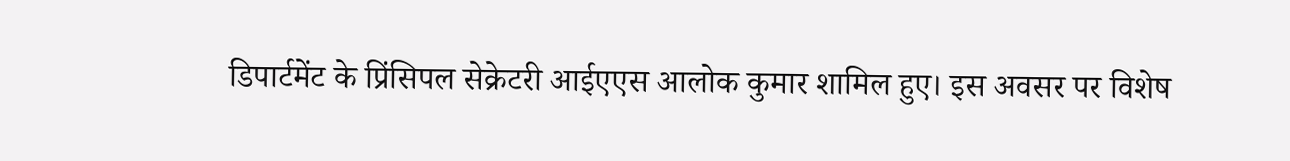डिपार्टमेंट के प्रिंसिपल सेक्रेटरी आईएएस आलोक कुमार शामिल हुए। इस अवसर पर विशेष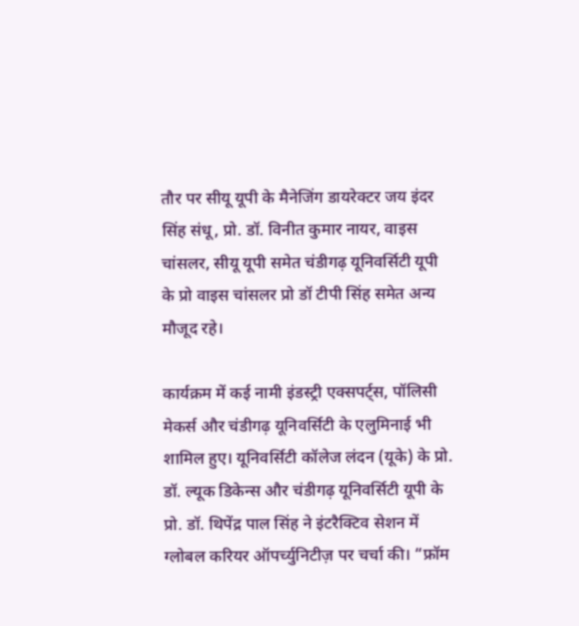तौर पर सीयू यूपी के मैनेजिंग डायरेक्टर जय इंदर सिंह संधू, प्रो. डॉ. विनीत कुमार नायर, वाइस चांसलर, सीयू यूपी समेत चंडीगढ़ यूनिवर्सिटी यूपी के प्रो वाइस चांसलर प्रो डॉ टीपी सिंह समेत अन्य मौजूद रहे।

कार्यक्रम में कई नामी इंडस्ट्री एक्सपर्ट्स, पॉलिसी मेकर्स और चंडीगढ़ यूनिवर्सिटी के एलुमिनाई भी शामिल हुए। यूनिवर्सिटी कॉलेज लंदन (यूके) के प्रो. डॉ. ल्यूक डिकेन्स और चंडीगढ़ यूनिवर्सिटी यूपी के प्रो. डॉ. थिपेंद्र पाल सिंह ने इंटरैक्टिव सेशन में ग्लोबल करियर ऑपर्च्युनिटीज़ पर चर्चा की। “फ्रॉम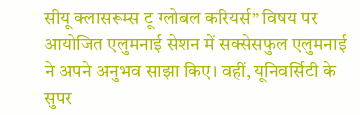सीयू क्लासरूम्स टू ग्लोबल करियर्स” विषय पर आयोजित एलुमनाई सेशन में सक्सेसफुल एलुमनाई ने अपने अनुभव साझा किए। वहीं, यूनिवर्सिटी के सुपर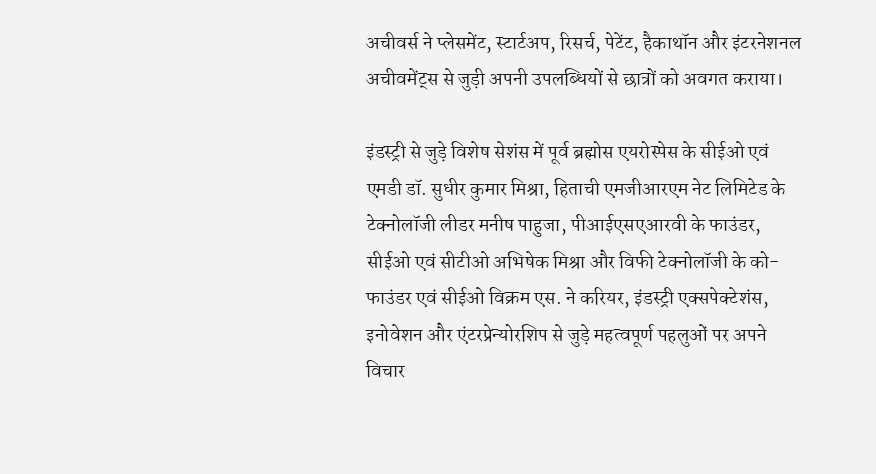अचीवर्स ने प्लेसमेंट, स्टार्टअप, रिसर्च, पेटेंट, हैकाथॉन और इंटरनेशनल अचीवमेंट्स से जुड़ी अपनी उपलब्धियों से छात्रों को अवगत कराया।

इंडस्ट्री से जुड़े विशेष सेशंस में पूर्व ब्रह्मोस एयरोस्पेस के सीईओ एवं एमडी डॉ. सुधीर कुमार मिश्रा, हिताची एमजीआरएम नेट लिमिटेड के टेक्नोलॉजी लीडर मनीष पाहुजा, पीआईएसएआरवी के फाउंडर, सीईओ एवं सीटीओ अभिषेक मिश्रा और विफी टेक्नोलॉजी के को-फाउंडर एवं सीईओ विक्रम एस. ने करियर, इंडस्ट्री एक्सपेक्टेशंस, इनोवेशन और एंटरप्रेन्योरशिप से जुड़े महत्वपूर्ण पहलुओं पर अपने विचार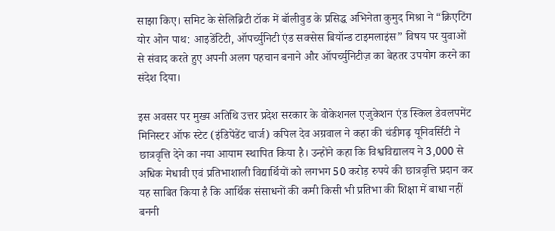साझा किए। समिट के सेलिब्रिटी टॉक में बॉलीवुड के प्रसिद्ध अभिनेता कुमुद मिश्रा ने “क्रिएटिंग योर ओन पाथ: आइडेंटिटी, ऑपर्च्युनिटी एंड सक्सेस बियॉन्ड टाइमलाइंस” विषय पर युवाओं से संवाद करते हुए अपनी अलग पहचान बनाने और ऑपर्च्युनिटीज़ का बेहतर उपयोग करने का संदेश दिया।

इस अवसर पर मुख्य अतिथि उत्तर प्रदेश सरकार के वोकेशनल एजुकेशन एंड स्किल डेवलपमेंट मिनिस्टर ऑफ स्टेट (इंडिपेंडेंट चार्ज) कपिल देव अग्रवाल ने कहा की चंडीगढ़ यूनिवर्सिटी ने छात्रवृत्ति देने का नया आयाम स्थापित किया है। उन्होंने कहा कि विश्वविद्यालय ने 3,000 से अधिक मेधावी एवं प्रतिभाशाली विद्यार्थियों को लगभग 50 करोड़ रुपये की छात्रवृत्ति प्रदान कर यह साबित किया है कि आर्थिक संसाधनों की कमी किसी भी प्रतिभा की शिक्षा में बाधा नहीं बननी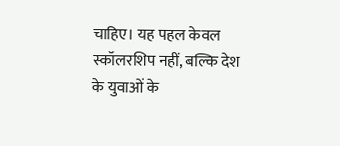चाहिए। यह पहल केवल स्कॉलरशिप नहीं, बल्कि देश के युवाओं के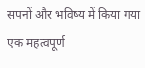सपनों और भविष्य में किया गया एक महत्वपूर्ण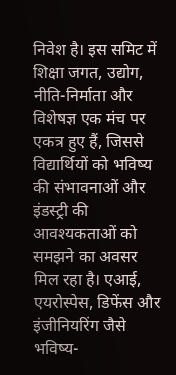निवेश है। इस समिट में शिक्षा जगत, उद्योग, नीति-निर्माता और विशेषज्ञ एक मंच पर एकत्र हुए हैं, जिससे विद्यार्थियों को भविष्य की संभावनाओं और इंडस्ट्री की आवश्यकताओं को समझने का अवसर मिल रहा है। एआई, एयरोस्पेस, डिफेंस और इंजीनियरिंग जैसे भविष्य-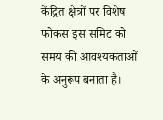केंद्रित क्षेत्रों पर विशेष फोकस इस समिट को समय की आवश्यकताओं के अनुरूप बनाता है।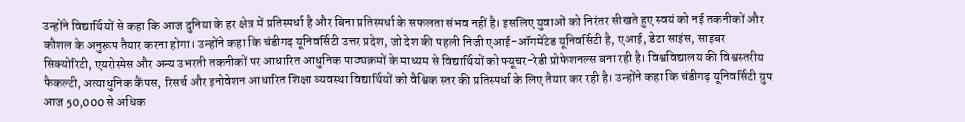उन्होंने विद्यार्थियों से कहा कि आज दुनिया के हर क्षेत्र में प्रतिस्पर्धा है और बिना प्रतिस्पर्धा के सफलता संभव नहीं है। इसलिए युवाओं को निरंतर सीखते हुए स्वयं को नई तकनीकों और कौशल के अनुरूप तैयार करना होगा। उन्होंने कहा कि चंडीगढ़ यूनिवर्सिटी उत्तर प्रदेश, जो देश की पहली निजी एआई-ऑगमेंटेड यूनिवर्सिटी है, एआई, डेटा साइंस, साइबर सिक्योरिटी, एयरोस्पेस और अन्य उभरती तकनीकों पर आधारित आधुनिक पाठ्यक्रमों के माध्यम से विद्यार्थियों को फ्यूचर-रेडी प्रोफेशनल्स बना रही है। विश्वविद्यालय की विश्वस्तरीय फैकल्टी, अत्याधुनिक कैंपस, रिसर्च और इनोवेशन आधारित शिक्षा व्यवस्था विद्यार्थियों को वैश्विक स्तर की प्रतिस्पर्धा के लिए तैयार कर रही है। उन्होंने कहा कि चंडीगढ़ यूनिवर्सिटी ग्रुप आज 50,000 से अधिक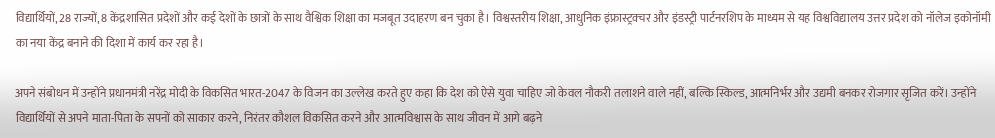विद्यार्थियों, 28 राज्यों, 8 केंद्रशासित प्रदेशों और कई देशों के छात्रों के साथ वैश्विक शिक्षा का मजबूत उदाहरण बन चुका है। विश्वस्तरीय शिक्षा, आधुनिक इंफ्रास्ट्रक्चर और इंडस्ट्री पार्टनरशिप के माध्यम से यह विश्वविद्यालय उत्तर प्रदेश को नॉलेज इकोनॉमी का नया केंद्र बनाने की दिशा में कार्य कर रहा है।

अपने संबोधन में उन्होंने प्रधानमंत्री नरेंद्र मोदी के विकसित भारत-2047 के विजन का उल्लेख करते हुए कहा कि देश को ऐसे युवा चाहिए जो केवल नौकरी तलाशने वाले नहीं, बल्कि स्किल्ड, आत्मनिर्भर और उद्यमी बनकर रोजगार सृजित करें। उन्होंने विद्यार्थियों से अपने माता-पिता के सपनों को साकार करने, निरंतर कौशल विकसित करने और आत्मविश्वास के साथ जीवन में आगे बढ़ने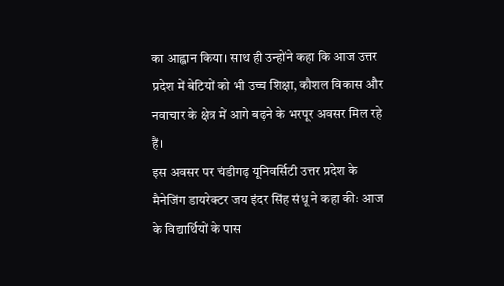का आह्वान किया। साथ ही उन्होंने कहा कि आज उत्तर प्रदेश में बेटियों को भी उच्च शिक्षा, कौशल विकास और नवाचार के क्षेत्र में आगे बढ़ने के भरपूर अवसर मिल रहे हैं।
इस अवसर पर चंडीगढ़ यूनिवर्सिटी उत्तर प्रदेश के मैनेजिंग डायरेक्टर जय इंदर सिंह संधू ने कहा कीः आज के विद्यार्थियों के पास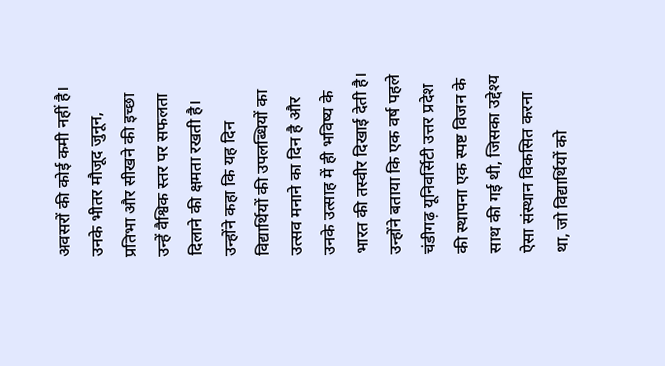अवसरों की कोई कमी नहीं है। उनके भीतर मौजूद जुनून, प्रतिभा और सीखने की इच्छा उन्हें वैश्विक स्तर पर सफलता दिलाने की क्षमता रखती है। उन्होंने कहा कि यह दिन विद्यार्थियों की उपलब्धियों का उत्सव मनाने का दिन है और उनके उत्साह में ही भविष्य के भारत की तस्वीर दिखाई देती है।
उन्होंने बताया कि एक वर्ष पहले चंडीगढ़ यूनिवर्सिटी उत्तर प्रदेश की स्थापना एक स्पष्ट विजन के साथ की गई थी, जिसका उद्देश्य ऐसा संस्थान विकसित करना था, जो विद्यार्थियों को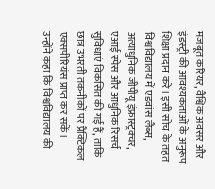मजबूत करियर, वैश्विक अवसर और इंडस्ट्री की आवश्यकताओं के अनुरूप शिक्षा प्रदान करे। इसी सोच के तहत विश्वविद्यालय में एडवांस लैब्स, अत्याधुनिक जीपीयू इंफ्रास्ट्रक्चर, एआई स्पेस और आधुनिक रिसर्च सुविधाएं विकसित की गई हैं, ताकि छात्र उभरती तकनीकों पर प्रैक्टिकल एक्सपीरियंस प्राप्त कर सकें।
उन्होंने कहा कि विश्वविद्यालय की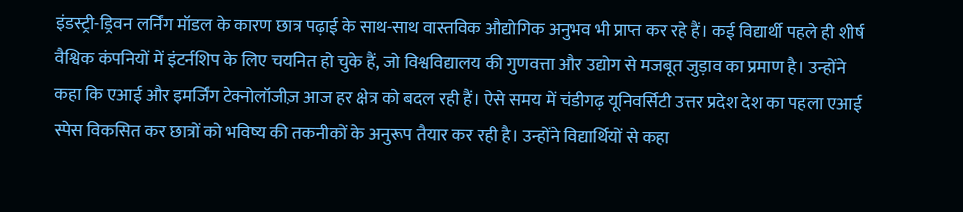इंडस्ट्री-ड्रिवन लर्निंग मॉडल के कारण छात्र पढ़ाई के साथ-साथ वास्तविक औद्योगिक अनुभव भी प्राप्त कर रहे हैं। कई विद्यार्थी पहले ही शीर्ष वैश्विक कंपनियों में इंटर्नशिप के लिए चयनित हो चुके हैं, जो विश्वविद्यालय की गुणवत्ता और उद्योग से मजबूत जुड़ाव का प्रमाण है। उन्होंने कहा कि एआई और इमर्जिंग टेक्नोलॉजीज़ आज हर क्षेत्र को बदल रही हैं। ऐसे समय में चंडीगढ़ यूनिवर्सिटी उत्तर प्रदेश देश का पहला एआई स्पेस विकसित कर छात्रों को भविष्य की तकनीकों के अनुरूप तैयार कर रही है। उन्होंने विद्यार्थियों से कहा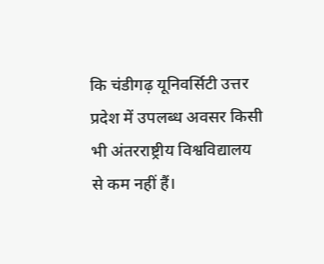कि चंडीगढ़ यूनिवर्सिटी उत्तर प्रदेश में उपलब्ध अवसर किसी भी अंतरराष्ट्रीय विश्वविद्यालय से कम नहीं हैं।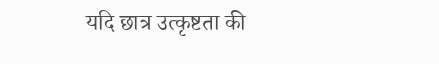यदि छात्र उत्कृष्टता की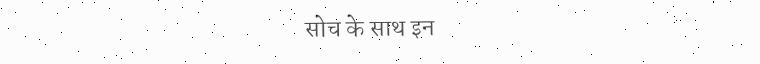सोच के साथ इन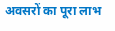अवसरों का पूरा लाभ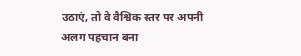उठाएं, तो वे वैश्विक स्तर पर अपनी अलग पहचान बना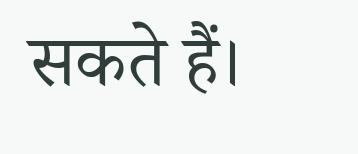सकते हैं।